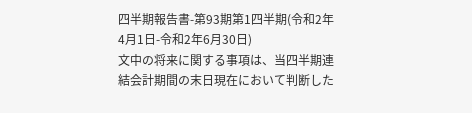四半期報告書-第93期第1四半期(令和2年4月1日-令和2年6月30日)
文中の将来に関する事項は、当四半期連結会計期間の末日現在において判断した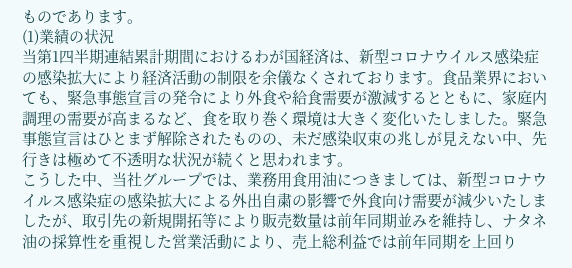ものであります。
(1)業績の状況
当第1四半期連結累計期間におけるわが国経済は、新型コロナウイルス感染症の感染拡大により経済活動の制限を余儀なくされております。食品業界においても、緊急事態宣言の発令により外食や給食需要が激減するとともに、家庭内調理の需要が高まるなど、食を取り巻く環境は大きく変化いたしました。緊急事態宣言はひとまず解除されたものの、未だ感染収束の兆しが見えない中、先行きは極めて不透明な状況が続くと思われます。
こうした中、当社グループでは、業務用食用油につきましては、新型コロナウイルス感染症の感染拡大による外出自粛の影響で外食向け需要が減少いたしましたが、取引先の新規開拓等により販売数量は前年同期並みを維持し、ナタネ油の採算性を重視した営業活動により、売上総利益では前年同期を上回り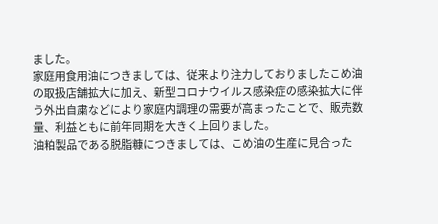ました。
家庭用食用油につきましては、従来より注力しておりましたこめ油の取扱店舗拡大に加え、新型コロナウイルス感染症の感染拡大に伴う外出自粛などにより家庭内調理の需要が高まったことで、販売数量、利益ともに前年同期を大きく上回りました。
油粕製品である脱脂糠につきましては、こめ油の生産に見合った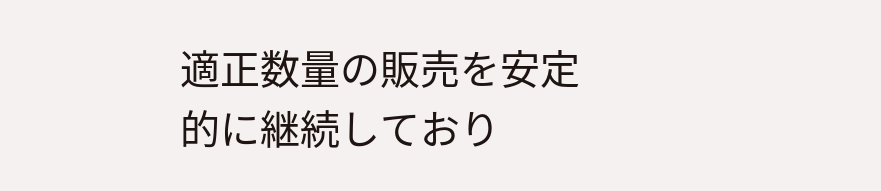適正数量の販売を安定的に継続しており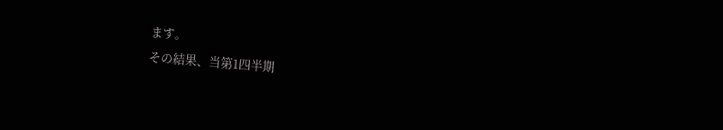ます。
その結果、当第1四半期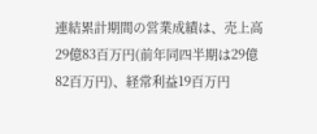連結累計期間の営業成績は、売上高29億83百万円(前年同四半期は29億82百万円)、経常利益19百万円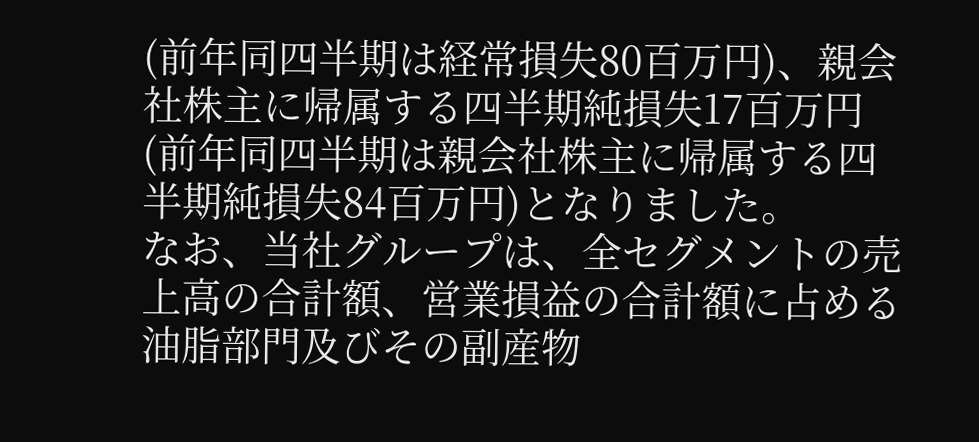(前年同四半期は経常損失80百万円)、親会社株主に帰属する四半期純損失17百万円(前年同四半期は親会社株主に帰属する四半期純損失84百万円)となりました。
なお、当社グループは、全セグメントの売上高の合計額、営業損益の合計額に占める油脂部門及びその副産物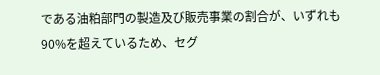である油粕部門の製造及び販売事業の割合が、いずれも90%を超えているため、セグ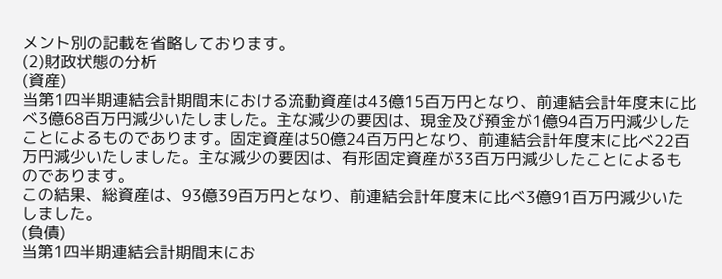メント別の記載を省略しております。
(2)財政状態の分析
(資産)
当第1四半期連結会計期間末における流動資産は43億15百万円となり、前連結会計年度末に比べ3億68百万円減少いたしました。主な減少の要因は、現金及び預金が1億94百万円減少したことによるものであります。固定資産は50億24百万円となり、前連結会計年度末に比べ22百万円減少いたしました。主な減少の要因は、有形固定資産が33百万円減少したことによるものであります。
この結果、総資産は、93億39百万円となり、前連結会計年度末に比べ3億91百万円減少いたしました。
(負債)
当第1四半期連結会計期間末にお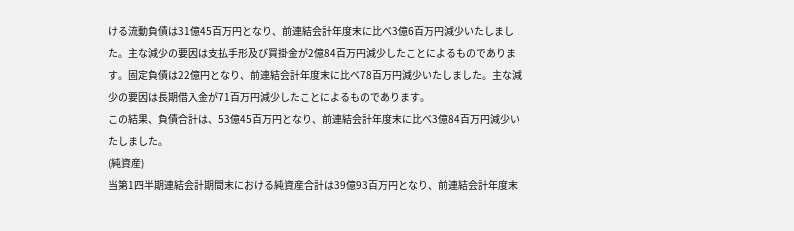ける流動負債は31億45百万円となり、前連結会計年度末に比べ3億6百万円減少いたしました。主な減少の要因は支払手形及び買掛金が2億84百万円減少したことによるものであります。固定負債は22億円となり、前連結会計年度末に比べ78百万円減少いたしました。主な減少の要因は長期借入金が71百万円減少したことによるものであります。
この結果、負債合計は、53億45百万円となり、前連結会計年度末に比べ3億84百万円減少いたしました。
(純資産)
当第1四半期連結会計期間末における純資産合計は39億93百万円となり、前連結会計年度末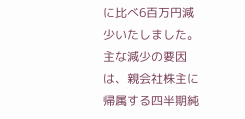に比べ6百万円減少いたしました。主な減少の要因は、親会社株主に帰属する四半期純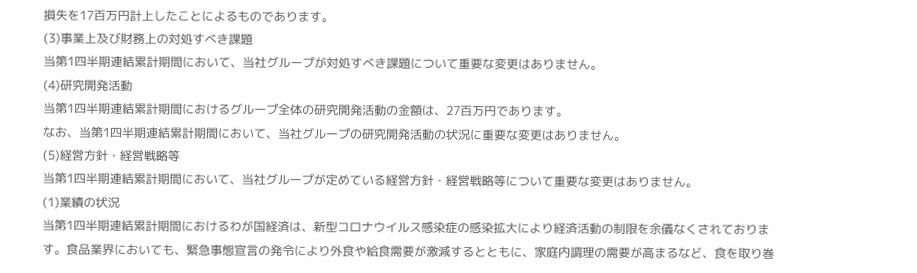損失を17百万円計上したことによるものであります。
(3)事業上及び財務上の対処すべき課題
当第1四半期連結累計期間において、当社グループが対処すべき課題について重要な変更はありません。
(4)研究開発活動
当第1四半期連結累計期間におけるグループ全体の研究開発活動の金額は、27百万円であります。
なお、当第1四半期連結累計期間において、当社グループの研究開発活動の状況に重要な変更はありません。
(5)経営方針・経営戦略等
当第1四半期連結累計期間において、当社グループが定めている経営方針・経営戦略等について重要な変更はありません。
(1)業績の状況
当第1四半期連結累計期間におけるわが国経済は、新型コロナウイルス感染症の感染拡大により経済活動の制限を余儀なくされております。食品業界においても、緊急事態宣言の発令により外食や給食需要が激減するとともに、家庭内調理の需要が高まるなど、食を取り巻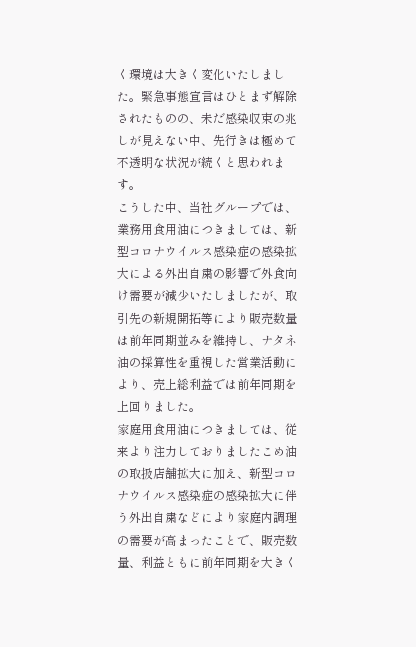く環境は大きく変化いたしました。緊急事態宣言はひとまず解除されたものの、未だ感染収束の兆しが見えない中、先行きは極めて不透明な状況が続くと思われます。
こうした中、当社グループでは、業務用食用油につきましては、新型コロナウイルス感染症の感染拡大による外出自粛の影響で外食向け需要が減少いたしましたが、取引先の新規開拓等により販売数量は前年同期並みを維持し、ナタネ油の採算性を重視した営業活動により、売上総利益では前年同期を上回りました。
家庭用食用油につきましては、従来より注力しておりましたこめ油の取扱店舗拡大に加え、新型コロナウイルス感染症の感染拡大に伴う外出自粛などにより家庭内調理の需要が高まったことで、販売数量、利益ともに前年同期を大きく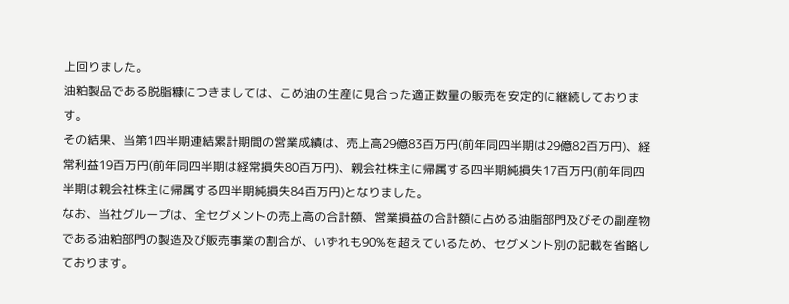上回りました。
油粕製品である脱脂糠につきましては、こめ油の生産に見合った適正数量の販売を安定的に継続しております。
その結果、当第1四半期連結累計期間の営業成績は、売上高29億83百万円(前年同四半期は29億82百万円)、経常利益19百万円(前年同四半期は経常損失80百万円)、親会社株主に帰属する四半期純損失17百万円(前年同四半期は親会社株主に帰属する四半期純損失84百万円)となりました。
なお、当社グループは、全セグメントの売上高の合計額、営業損益の合計額に占める油脂部門及びその副産物である油粕部門の製造及び販売事業の割合が、いずれも90%を超えているため、セグメント別の記載を省略しております。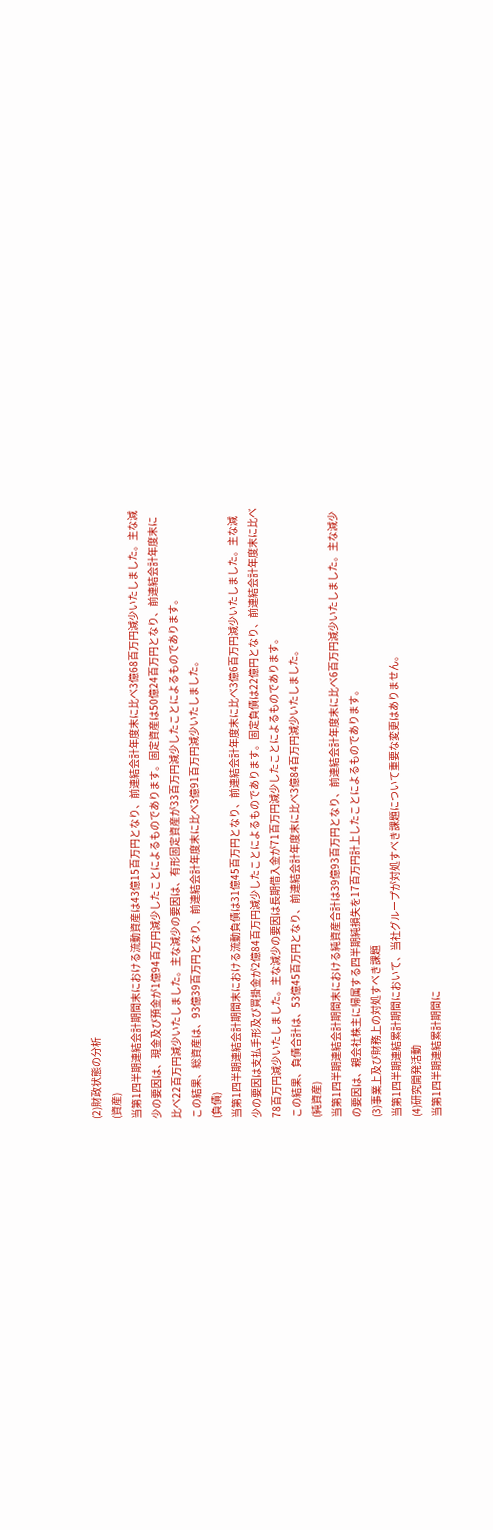(2)財政状態の分析
(資産)
当第1四半期連結会計期間末における流動資産は43億15百万円となり、前連結会計年度末に比べ3億68百万円減少いたしました。主な減少の要因は、現金及び預金が1億94百万円減少したことによるものであります。固定資産は50億24百万円となり、前連結会計年度末に比べ22百万円減少いたしました。主な減少の要因は、有形固定資産が33百万円減少したことによるものであります。
この結果、総資産は、93億39百万円となり、前連結会計年度末に比べ3億91百万円減少いたしました。
(負債)
当第1四半期連結会計期間末における流動負債は31億45百万円となり、前連結会計年度末に比べ3億6百万円減少いたしました。主な減少の要因は支払手形及び買掛金が2億84百万円減少したことによるものであります。固定負債は22億円となり、前連結会計年度末に比べ78百万円減少いたしました。主な減少の要因は長期借入金が71百万円減少したことによるものであります。
この結果、負債合計は、53億45百万円となり、前連結会計年度末に比べ3億84百万円減少いたしました。
(純資産)
当第1四半期連結会計期間末における純資産合計は39億93百万円となり、前連結会計年度末に比べ6百万円減少いたしました。主な減少の要因は、親会社株主に帰属する四半期純損失を17百万円計上したことによるものであります。
(3)事業上及び財務上の対処すべき課題
当第1四半期連結累計期間において、当社グループが対処すべき課題について重要な変更はありません。
(4)研究開発活動
当第1四半期連結累計期間に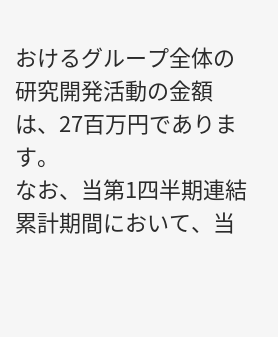おけるグループ全体の研究開発活動の金額は、27百万円であります。
なお、当第1四半期連結累計期間において、当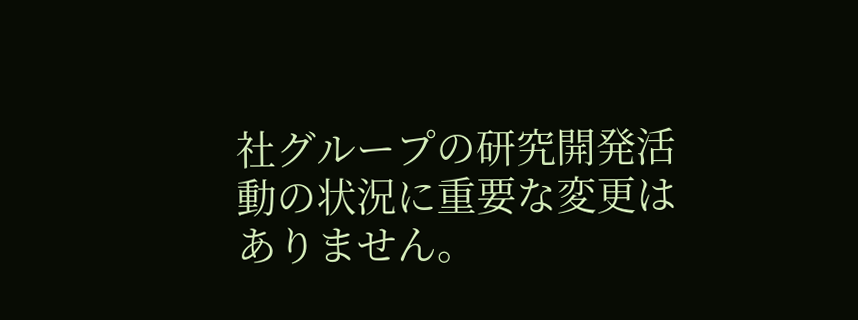社グループの研究開発活動の状況に重要な変更はありません。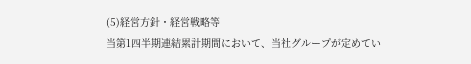(5)経営方針・経営戦略等
当第1四半期連結累計期間において、当社グループが定めてい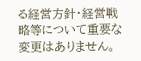る経営方針・経営戦略等について重要な変更はありません。